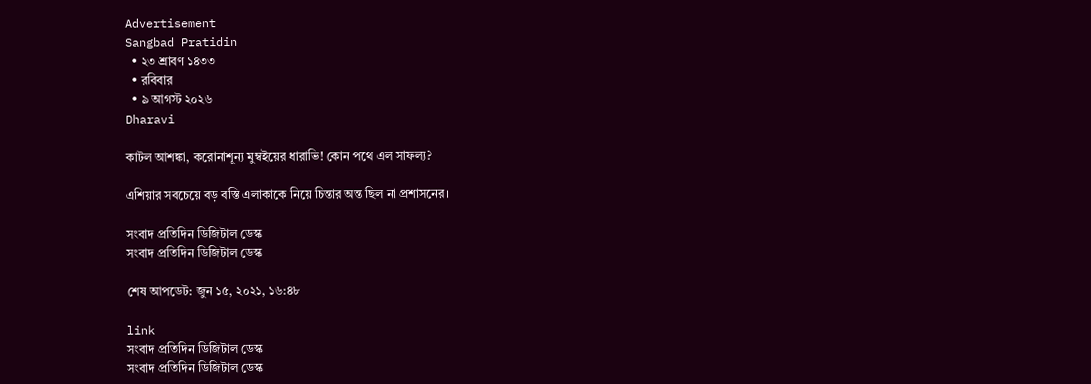Advertisement
Sangbad Pratidin
  • ২৩ শ্রাবণ ১৪৩৩
  • রবিবার
  • ৯ আগস্ট ২০২৬
Dharavi

কাটল আশঙ্কা, করোনাশূন্য মুম্বইয়ের ধারাভি! কোন পথে এল সাফল্য?

এশিয়ার সবচেয়ে বড় বস্তি এলাকাকে নিয়ে চিন্তার অন্ত ছিল না প্রশাসনের।

সংবাদ প্রতিদিন ডিজিটাল ডেস্ক
সংবাদ প্রতিদিন ডিজিটাল ডেস্ক

শেষ আপডেট: জুন ১৫, ২০২১, ১৬:৪৮

link
সংবাদ প্রতিদিন ডিজিটাল ডেস্ক
সংবাদ প্রতিদিন ডিজিটাল ডেস্ক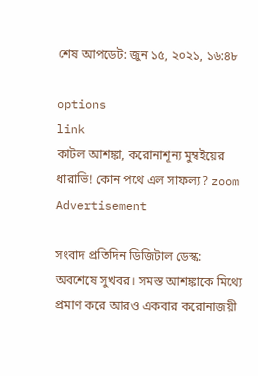শেষ আপডেট: জুন ১৫, ২০২১, ১৬:৪৮

options
link
কাটল আশঙ্কা, করোনাশূন্য মুম্বইয়ের ধারাভি! কোন পথে এল সাফল্য? zoom
Advertisement

সংবাদ প্রতিদিন ডিজিটাল ডেস্ক: অবশেষে সুখবর। সমস্ত আশঙ্কাকে মিথ্যে প্রমাণ করে আরও একবার করোনাজয়ী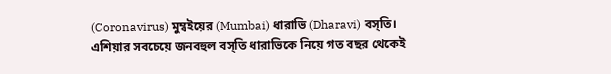(Coronavirus) মুম্বইয়ের (Mumbai) ধারাভি (Dharavi) বস্‌তি। এশিয়ার সবচেয়ে জনবহুল বস্‌তি ধারাভিকে নিয়ে গত বছর থেকেই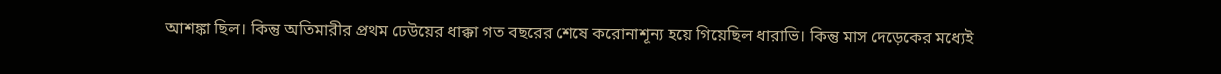আশঙ্কা ছিল। কিন্তু অতিমারীর প্রথম ঢেউয়ের ধাক্কা গত বছরের শেষে করোনাশূন্য হয়ে গিয়েছিল ধারাভি। কিন্তু মাস দেড়েকের মধ্যেই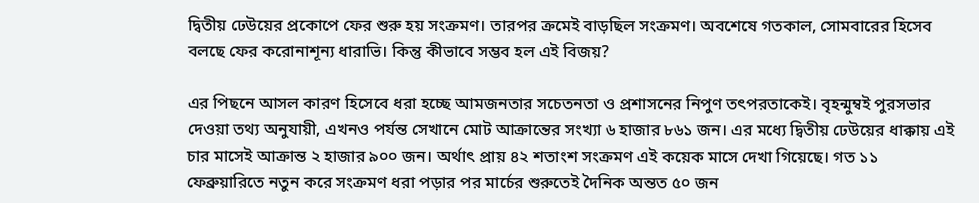দ্বিতীয় ঢেউয়ের প্রকোপে ফের শুরু হয় সংক্রমণ। তারপর ক্রমেই বাড়ছিল সংক্রমণ। অবশেষে গতকাল, সোমবারের হিসেব বলছে ফের করোনাশূন্য ধারাভি। কিন্তু কীভাবে সম্ভব হল এই বিজয়?

এর পিছনে আসল কারণ হিসেবে ধরা হচ্ছে আমজনতার সচেতনতা ও প্রশাসনের নিপুণ তৎপরতাকেই। বৃহন্মুম্বই পুরসভার দেওয়া তথ্য অনুযায়ী, এখনও পর্যন্ত সেখানে মোট আক্রান্তের সংখ্যা ৬ হাজার ৮৬১ জন। এর মধ্যে দ্বিতীয় ঢেউয়ের ধাক্কায় এই চার মাসেই আক্রান্ত ২ হাজার ৯০০ জন। অর্থাৎ প্রায় ৪২ শতাংশ সংক্রমণ এই কয়েক মাসে দেখা গিয়েছে। গত ১১ ফেব্রুয়ারিতে নতুন করে সংক্রমণ ধরা পড়ার পর মার্চের শুরুতেই দৈনিক অন্তত ৫০ জন‌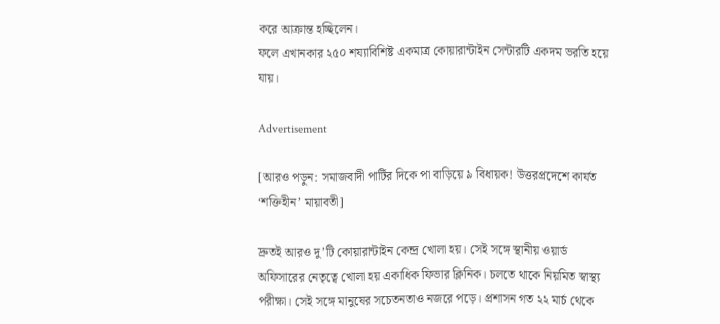করে আক্রান্ত হচ্ছিলেন।
ফলে এখানকার ২৫০ শয্যাবিশিষ্ট একমাত্র কোয়ারান্টাইন সেন্টারটি একদম ভরতি হয়ে যায়।

Advertisement

[আরও পড়ুন: সমাজবাদী পার্টির দিকে পা বাড়িয়ে ৯ বিধায়ক! উত্তরপ্রদেশে কার্যত ‘শক্তিহীন’ মায়াবতী]

দ্রুতই আরও দু’টি কোয়ারান্টাইন কেন্দ্র খোলা হয়। সেই সঙ্গে স্থানীয় ওয়ার্ড অফিসারের নেতৃত্বে খোলা হয় একাধিক ফিভার ক্লিনিক। চলতে থাকে নিয়মিত স্বাস্থ্য পরীক্ষা। সেই সঙ্গে মানুষের সচেতনতাও নজরে পড়ে। প্রশাসন গত ২২ মার্চ থেকে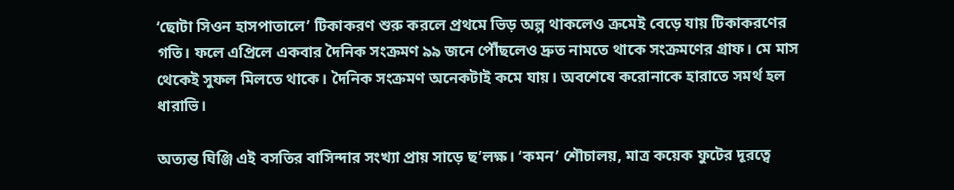‘ছোটা সিওন হাসপাতালে’ টিকাকরণ শুরু করলে প্রথমে ভিড় অল্প থাকলেও ক্রমেই বেড়ে যায় টিকাকরণের গতি। ফলে এপ্রিলে একবার দৈনিক সংক্রমণ ৯৯ জনে পৌঁছলেও দ্রুত নামতে থাকে সংক্রমণের গ্রাফ। মে মাস থেকেই সুফল মিলতে থাকে। দৈনিক সংক্রমণ অনেকটাই কমে যায়। অবশেষে করোনাকে হারাতে সমর্থ হল ধারাভি।

অত্যন্ত ঘিঞ্জি এই বসতির বাসিন্দার সংখ্যা প্রায় সাড়ে ছ’লক্ষ। ‘কমন’ শৌচালয়, মাত্র কয়েক ফুটের দূরত্বে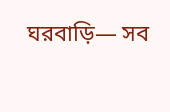ঘরবাড়ি— সব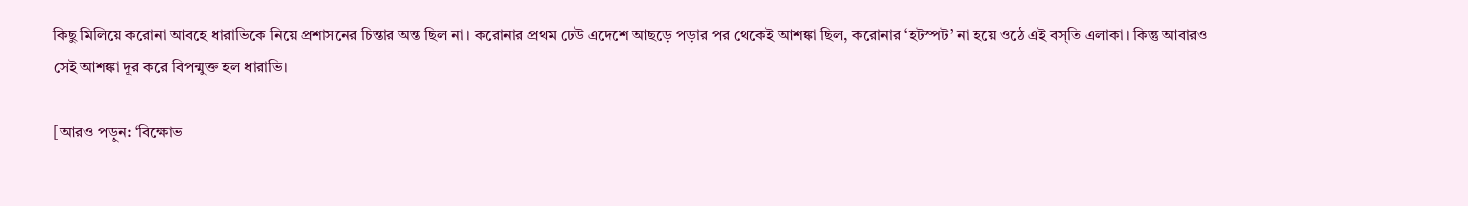কিছু মিলিয়ে করোনা আবহে ধারাভিকে নিয়ে প্রশাসনের চিন্তার অন্ত ছিল না। করোনার প্রথম ঢেউ এদেশে আছড়ে পড়ার পর থেকেই আশঙ্কা ছিল, করোনার ‘হটস্পট’ না হয়ে ওঠে এই বস্‌তি এলাকা। কিন্তু আবারও সেই আশঙ্কা দূর করে বিপন্মুক্ত হল ধারাভি।

[আরও পড়ুন: ‘বিক্ষোভ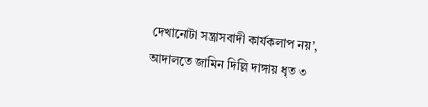দেখানোটা সন্ত্রাসবাদী কার্যকলাপ নয়’, আদালতে জামিন দিল্লি দাঙ্গায় ধৃত ৩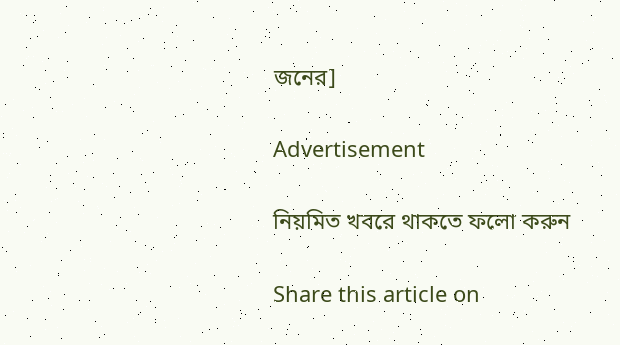জনের]

Advertisement

নিয়মিত খবরে থাকতে ফলো করুন

Share this article on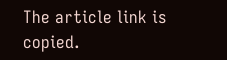The article link is copied.